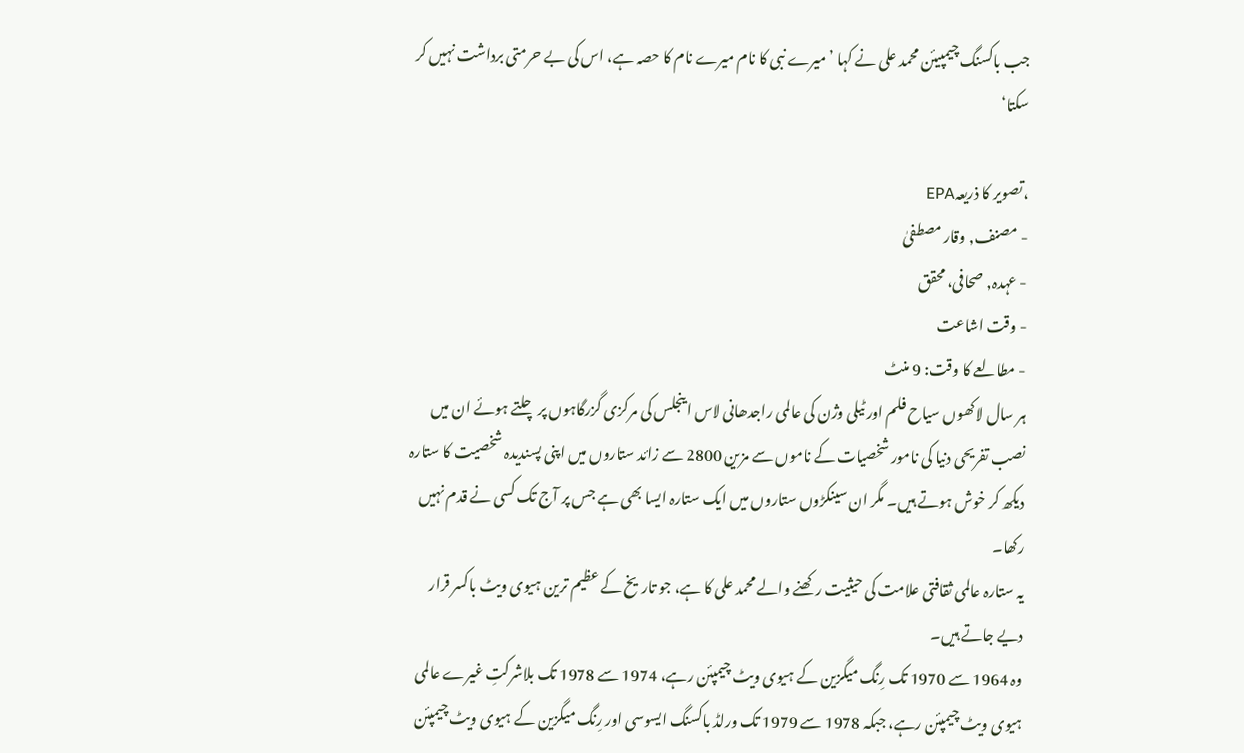جب باکسنگ چیمپیئن محمد علی نے کہا ’میرے نبی کا نام میرے نام کا حصہ ہے، اس کی بے حرمتی برداشت نہیں کر سکتا‘

،تصویر کا ذریعہEPA
- مصنف, وقار مصطفیٰ
- عہدہ, صحافی، محقق
- وقت اشاعت
- مطالعے کا وقت: 9 منٹ
ہر سال لاکھوں سیاح فلم اور ٹیلی وژن کی عالمی راجدھانی لاس اینجلس کی مرکزی گزرگاہوں پر چلتے ہوئے ان میں نصب تفریحی دنیا کی نامور شخصیات کے ناموں سے مزین 2800 سے زائد ستاروں میں اپنی پسندیدہ شخصیت کا ستارہ دیکھ کر خوش ہوتے ہیں۔ مگر ان سینکڑوں ستاروں میں ایک ستارہ ایسا بھی ہے جس پر آج تک کسی نے قدم نہیں رکھا۔
یہ ستارہ عالمی ثقافتی علامت کی حیثیت رکھنے والے محمد علی کا ہے، جو تاریخ کے عظیم ترین ہیوی ویٹ باکسر قرار دیے جاتے ہیں۔
وہ 1964 سے 1970 تک رِنگ میگزین کے ہیوی ویٹ چیمپئن رہے، 1974 سے 1978 تک بلاشرکتِ غیرے عالمی ہیوی ویٹ چیمپئن رہے، جبکہ 1978 سے 1979 تک ورلڈ باکسنگ ایسوسی اور رِنگ میگزین کے ہیوی ویٹ چیمپئن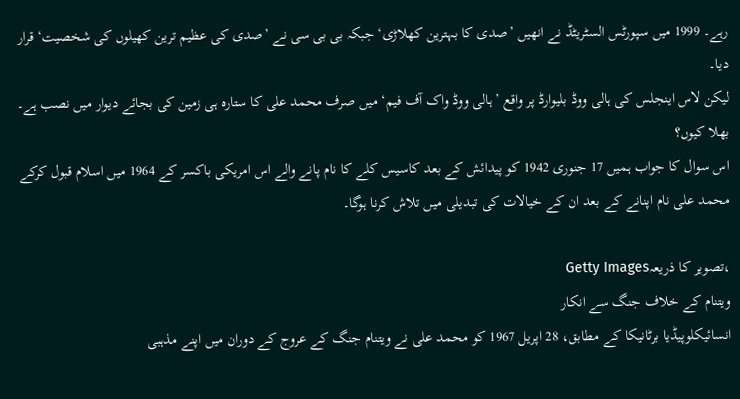رہے۔ 1999 میں سپورٹس السٹریٹڈ نے انھیں ’صدی کا بہترین کھلاڑی‘ جبکہ بی بی سی نے ’صدی کی عظیم ترین کھیلوں کی شخصیت‘ قرار دیا۔
لیکن لاس اینجلس کی ہالی ووڈ بلیوارڈ پر واقع ’ہالی ووڈ واک آف فیم‘ میں صرف محمد علی کا ستارہ ہی زمین کی بجائے دیوار میں نصب ہے۔
بھلا کیوں؟
اس سوال کا جواب ہمیں 17 جنوری 1942 کو پیدائش کے بعد کاسیس کلے کا نام پانے والے اس امریکی باکسر کے 1964 میں اسلام قبول کرکے محمد علی نام اپنانے کے بعد ان کے خیالات کی تبدیلی میں تلاش کرنا ہوگا۔

،تصویر کا ذریعہGetty Images
ویتنام کے خلاف جنگ سے انکار
انسائیکلوپیڈیا برٹانیکا کے مطابق، 28 اپریل 1967 کو محمد علی نے ویتنام جنگ کے عروج کے دوران میں اپنے مذہبی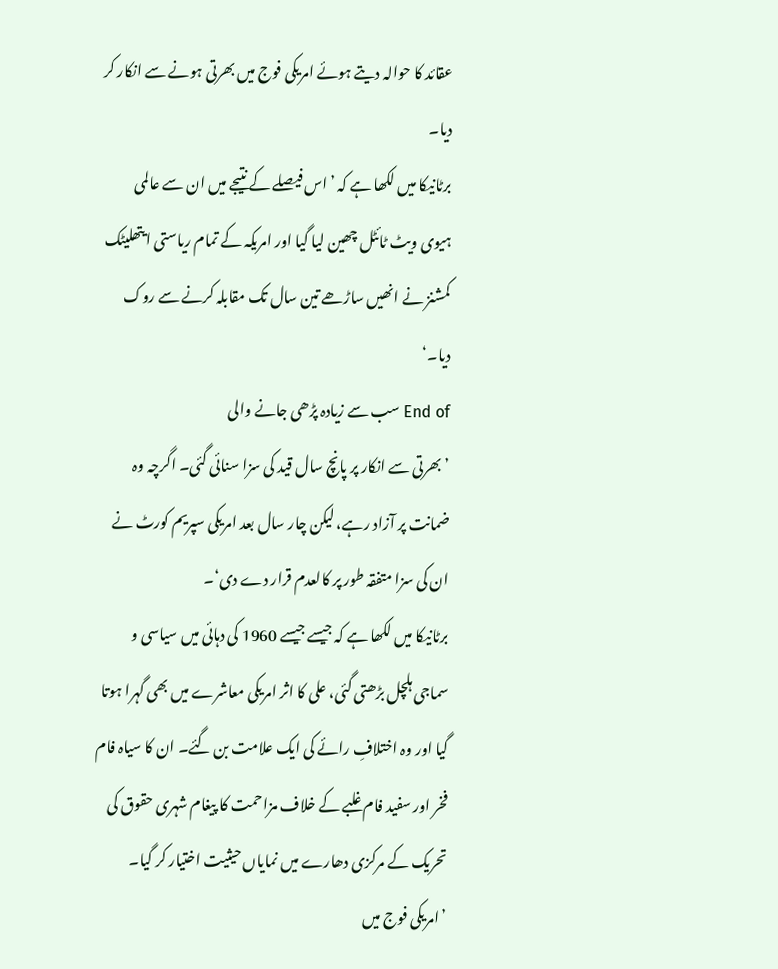عقائد کا حوالہ دیتے ہوئے امریکی فوج میں بھرتی ہونے سے انکار کر دیا۔
برٹانیکا میں لکھا ہے کہ ’اس فیصلے کے نتیجے میں ان سے عالمی ہیوی ویٹ ٹائٹل چھین لیا گیا اور امریکہ کے تمام ریاستی ایتھلیٹک کمشنز نے انھیں ساڑھے تین سال تک مقابلہ کرنے سے روک دیا۔‘
End of سب سے زیادہ پڑھی جانے والی
’بھرتی سے انکار پر پانچ سال قید کی سزا سنائی گئی۔ اگرچہ وہ ضمانت پر آزاد رہے، لیکن چار سال بعد امریکی سپریم کورٹ نے ان کی سزا متفقہ طور پر کالعدم قرار دے دی‘۔
برٹانیکا میں لکھا ہے کہ جیسے جیسے 1960 کی دہائی میں سیاسی و سماجی ہلچل بڑھتی گئی، علی کا اثر امریکی معاشرے میں بھی گہرا ہوتا گیا اور وہ اختلافِ رائے کی ایک علامت بن گئے۔ ان کا سیاہ فام فخر اور سفید فام غلبے کے خلاف مزاحمت کا پیغام شہری حقوق کی تحریک کے مرکزی دھارے میں نمایاں حیثیت اختیار کر گیا۔
’امریکی فوج میں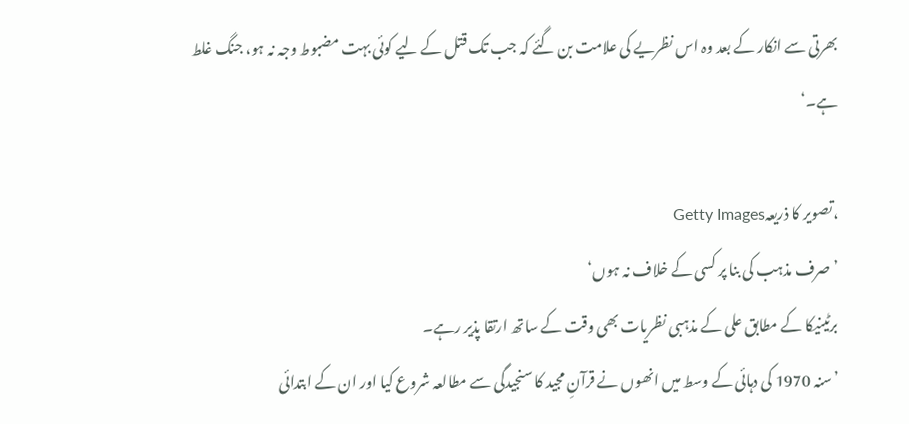بھرتی سے انکار کے بعد وہ اس نظریے کی علامت بن گئے کہ جب تک قتل کے لیے کوئی بہت مضبوط وجہ نہ ہو، جنگ غلط ہے۔‘

،تصویر کا ذریعہGetty Images
’صرف مذہب کی بنا پر کسی کے خلاف نہ ہوں‘
برٹینیکا کے مطابق علی کے مذہبی نظریات بھی وقت کے ساتھ ارتقا پذیر رہے۔
’سنہ 1970 کی دہائی کے وسط میں انھوں نے قرآنِ مجید کا سنجیدگی سے مطالعہ شروع کیا اور ان کے ابتدائی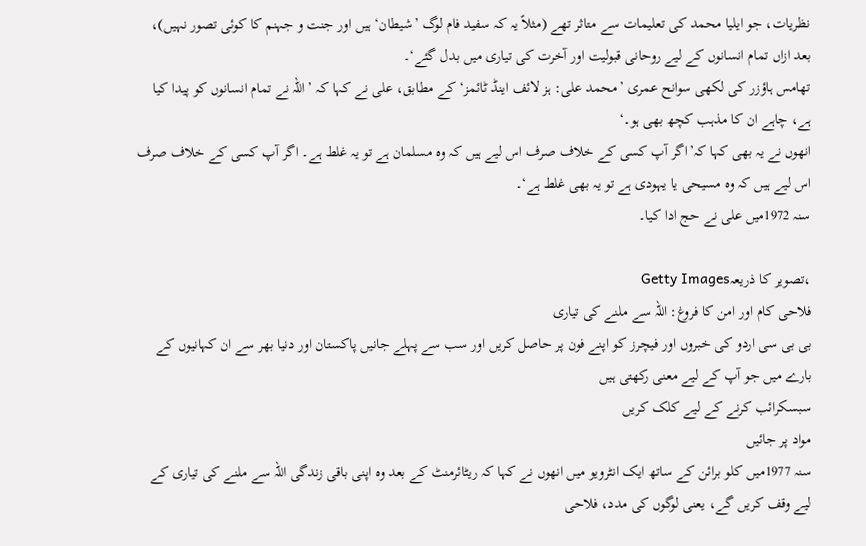نظریات، جو ایلیا محمد کی تعلیمات سے متاثر تھے (مثلاً یہ کہ سفید فام لوگ ’شیطان‘ ہیں اور جنت و جہنم کا کوئی تصور نہیں)، بعد ازاں تمام انسانوں کے لیے روحانی قبولیت اور آخرت کی تیاری میں بدل گئے‘۔
تھامس ہاؤزر کی لکھی سوانح عمری ’محمد علی: ہز لائف اینڈ ٹائمز‘ کے مطابق، علی نے کہا کہ ’اللہ نے تمام انسانوں کو پیدا کیا ہے، چاہے ان کا مذہب کچھ بھی ہو۔‘
انھوں نے یہ بھی کہا کہ’اگر آپ کسی کے خلاف صرف اس لیے ہیں کہ وہ مسلمان ہے تو یہ غلط ہے۔ اگر آپ کسی کے خلاف صرف اس لیے ہیں کہ وہ مسیحی یا یہودی ہے تو یہ بھی غلط ہے‘۔
سنہ 1972میں علی نے حج ادا کیا۔

،تصویر کا ذریعہGetty Images
فلاحی کام اور امن کا فروغ: اللہ سے ملنے کی تیاری
بی بی سی اردو کی خبروں اور فیچرز کو اپنے فون پر حاصل کریں اور سب سے پہلے جانیں پاکستان اور دنیا بھر سے ان کہانیوں کے بارے میں جو آپ کے لیے معنی رکھتی ہیں
سبسکرائب کرنے کے لیے کلک کریں
مواد پر جائیں
سنہ 1977میں کلو برائن کے ساتھ ایک انٹرویو میں انھوں نے کہا کہ ریٹائرمنٹ کے بعد وہ اپنی باقی زندگی اللہ سے ملنے کی تیاری کے لیے وقف کریں گے، یعنی لوگوں کی مدد، فلاحی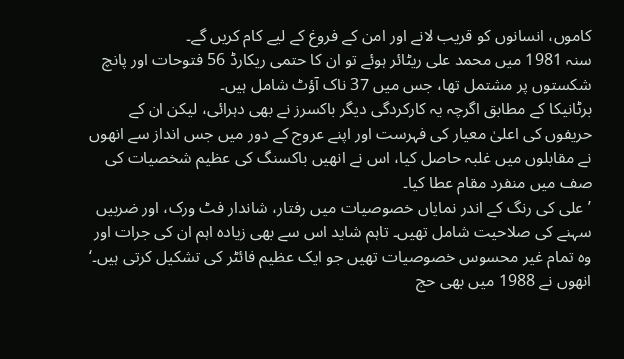کاموں، انسانوں کو قریب لانے اور امن کے فروغ کے لیے کام کریں گے۔
سنہ 1981 میں محمد علی ریٹائر ہوئے تو ان کا حتمی ریکارڈ 56 فتوحات اور پانچ شکستوں پر مشتمل تھا، جس میں 37 ناک آؤٹ شامل ہیں۔
برٹانیکا کے مطابق اگرچہ یہ کارکردگی دیگر باکسرز نے بھی دہرائی، لیکن ان کے حریفوں کی اعلیٰ معیار کی فہرست اور اپنے عروج کے دور میں جس انداز سے انھوں نے مقابلوں میں غلبہ حاصل کیا، اس نے انھیں باکسنگ کی عظیم شخصیات کی صف میں منفرد مقام عطا کیا۔
’علی کی رنگ کے اندر نمایاں خصوصیات میں رفتار، شاندار فٹ ورک، اور ضربیں سہنے کی صلاحیت شامل تھیں۔ تاہم شاید اس سے بھی زیادہ اہم ان کی جرات اور وہ تمام غیر محسوس خصوصیات تھیں جو ایک عظیم فائٹر کی تشکیل کرتی ہیں۔‘
انھوں نے 1988 میں بھی حج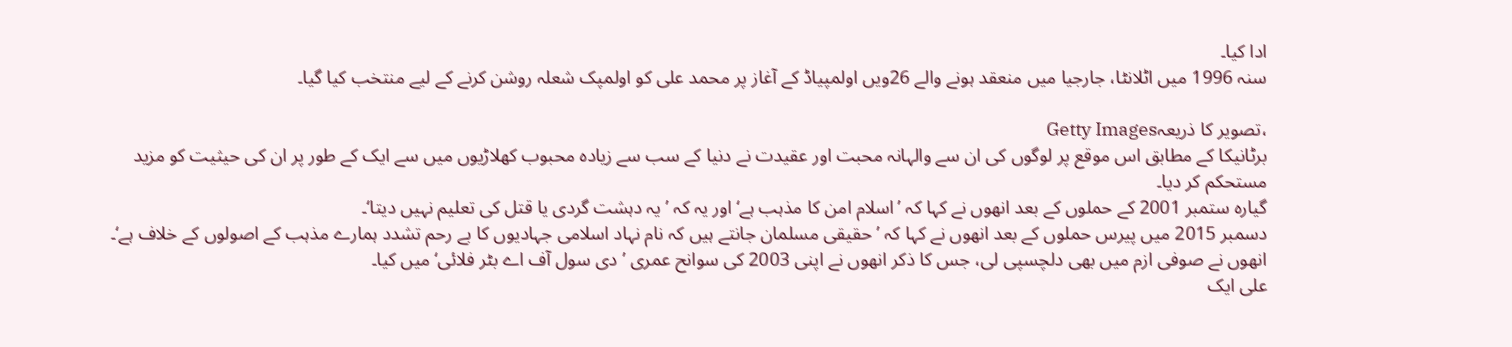ادا کیا۔
سنہ 1996 میں اٹلانٹا، جارجیا میں منعقد ہونے والے 26ویں اولمپیاڈ کے آغاز پر محمد علی کو اولمپک شعلہ روشن کرنے کے لیے منتخب کیا گیا۔

،تصویر کا ذریعہGetty Images
برٹانیکا کے مطابق اس موقع پر لوگوں کی ان سے والہانہ محبت اور عقیدت نے دنیا کے سب سے زیادہ محبوب کھلاڑیوں میں سے ایک کے طور پر ان کی حیثیت کو مزید مستحکم کر دیا۔
گیارہ ستمبر 2001 کے حملوں کے بعد انھوں نے کہا کہ ’اسلام امن کا مذہب ہے‘ اور یہ کہ ’یہ دہشت گردی یا قتل کی تعلیم نہیں دیتا‘۔
دسمبر 2015 میں پیرس حملوں کے بعد انھوں نے کہا کہ ’حقیقی مسلمان جانتے ہیں کہ نام نہاد اسلامی جہادیوں کا بے رحم تشدد ہمارے مذہب کے اصولوں کے خلاف ہے‘۔
انھوں نے صوفی ازم میں بھی دلچسپی لی، جس کا ذکر انھوں نے اپنی 2003 کی سوانح عمری ’دی سول آف اے بٹر فلائی‘ میں کیا۔
علی ایک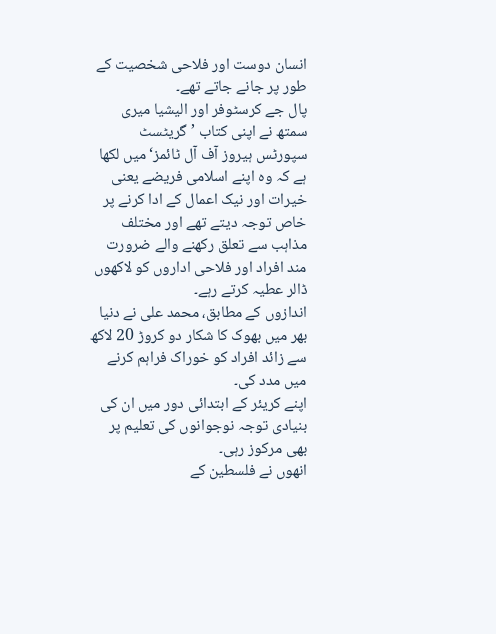انسان دوست اور فلاحی شخصیت کے طور پر جانے جاتے تھے۔
پال جے کرسٹوفر اور الیشیا میری سمتھ نے اپنی کتاب ’گریٹسٹ سپورٹس ہیروز آف آل ٹائمز‘ میں لکھا ہے کہ وہ اپنے اسلامی فریضے یعنی خیرات اور نیک اعمال کے ادا کرنے پر خاص توجہ دیتے تھے اور مختلف مذاہب سے تعلق رکھنے والے ضرورت مند افراد اور فلاحی اداروں کو لاکھوں ڈالر عطیہ کرتے رہے۔
اندازوں کے مطابق، محمد علی نے دنیا بھر میں بھوک کا شکار دو کروڑ 20 لاکھ سے زائد افراد کو خوراک فراہم کرنے میں مدد کی۔
اپنے کریئر کے ابتدائی دور میں ان کی بنیادی توجہ نوجوانوں کی تعلیم پر بھی مرکوز رہی۔
انھوں نے فلسطین کے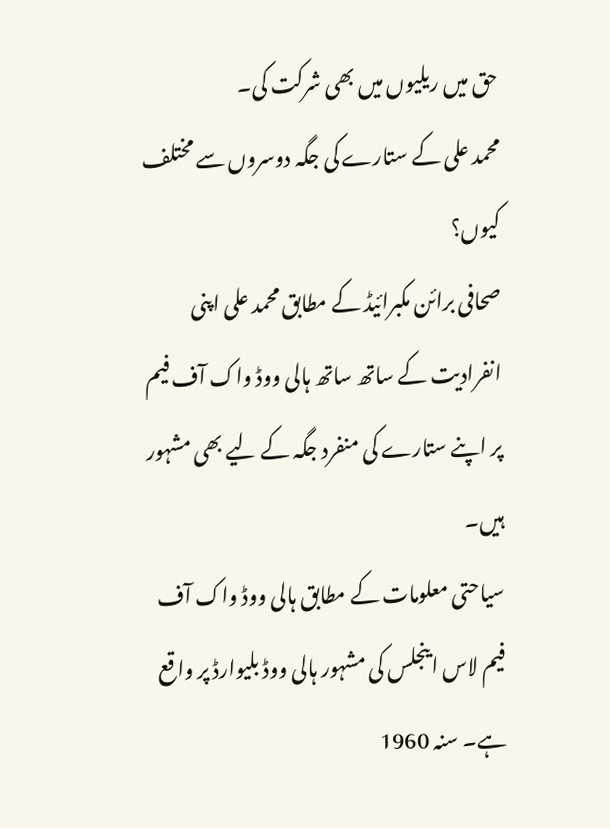حق میں ریلیوں میں بھی شرکت کی۔
محمد علی کے ستارے کی جگہ دوسروں سے مختلف کیوں؟
صحافی برائن مکبرائیڈ کے مطابق محمد علی اپنی انفرادیت کے ساتھ ساتھ ہالی ووڈ واک آف فیم پر اپنے ستارے کی منفرد جگہ کے لیے بھی مشہور ہیں۔
سیاحتی معلومات کے مطابق ہالی ووڈ واک آف فیم لاس اینجلس کی مشہور ہالی ووڈ بلیوارڈ پر واقع ہے۔ سنہ 1960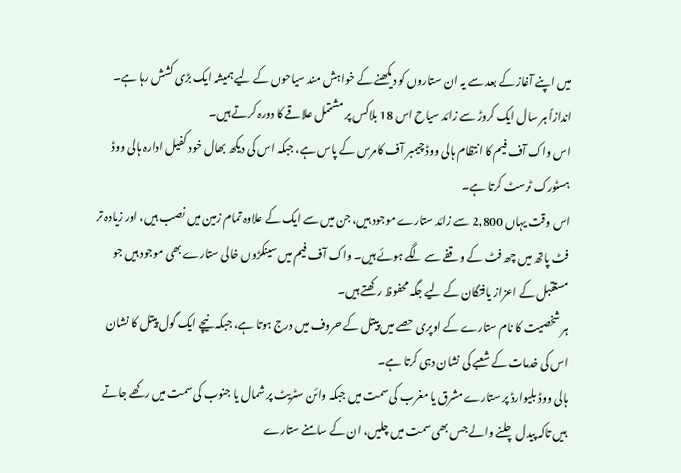میں اپنے آغاز کے بعد سے یہ ان ستاروں کو دیکھنے کے خواہش مند سیاحوں کے لیے ہمیشہ ایک بڑی کشش رہا ہے۔ اندازاً ہر سال ایک کروڑ سے زائد سیاح اس 18 بلاکس پر مشتمل علاقے کا دورہ کرتے ہیں۔
اس واک آف فیم کا انتظام ہالی ووڈ چیمبر آف کامرس کے پاس ہے، جبکہ اس کی دیکھ بھال خود کفیل ادارہ ہالی ووڈ ہسٹورک ٹرسٹ کرتا ہے۔
اس وقت یہاں 2,800 سے زائد ستارے موجود ہیں، جن میں سے ایک کے علاوہ تمام زمین میں نصب ہیں، اور زیادہ تر فٹ پاتھ میں چھ فٹ کے وقفے سے لگے ہوئے ہیں۔ واک آف فیم میں سینکڑوں خالی ستارے بھی موجود ہیں جو مستقبل کے اعزاز یافتگان کے لیے جگہ محفوظ رکھتے ہیں۔
ہر شخصیت کا نام ستارے کے اوپری حصے میں پیتل کے حروف میں درج ہوتا ہے، جبکہ نیچے ایک گول پیتل کا نشان اس کی خدمات کے شعبے کی نشان دہی کرتا ہے۔
ہالی ووڈ بلیوارڈ پر ستارے مشرق یا مغرب کی سمت میں جبکہ وائن سٹریٹ پر شمال یا جنوب کی سمت میں رکھے جاتے ہیں تاکہ پیدل چلنے والے جس بھی سمت میں چلیں، ان کے سامنے ستارے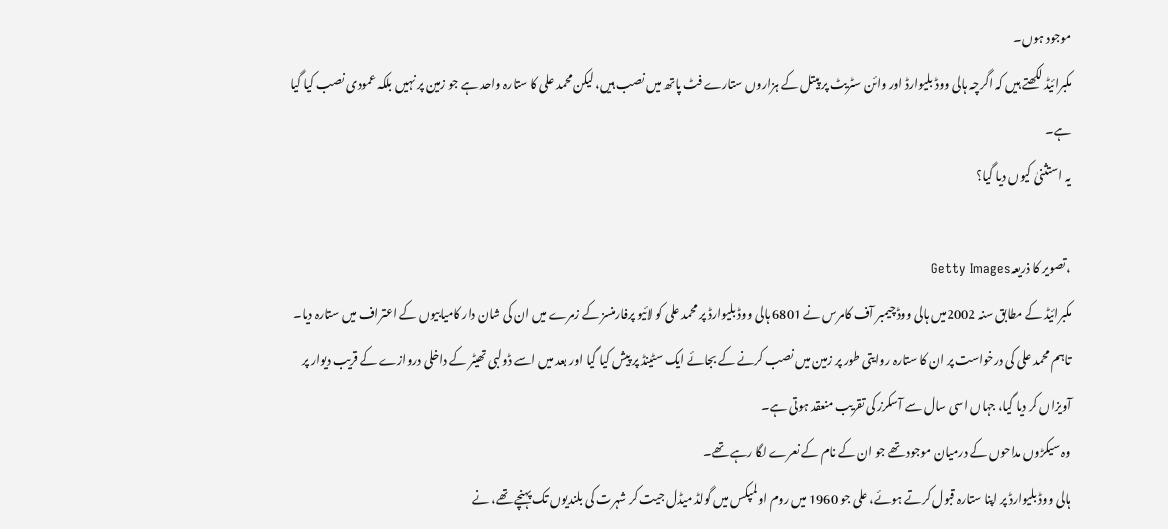موجود ہوں۔
مکبرائیڈ لکھتے ہیں کہ اگرچہ ہالی ووڈ بلیوارڈ اور وائن سٹریٹ پر پیتل کے ہزاروں ستارے فٹ پاتھ میں نصب ہیں، لیکن محمد علی کا ستارہ واحد ہے جو زمین پر نہیں بلکہ عمودی نصب کیا گیا ہے۔
یہ استثنیٰ کیوں دیا گیا؟

،تصویر کا ذریعہGetty Images
مکبرائیڈ کے مطابق سنہ 2002میں ہالی ووڈ چیمبر آف کامرس نے 6801 ہالی ووڈ بلیوارڈ پر محمد علی کو لائیو پرفارمنسز کے زمرے میں ان کی شان دار کامیابیوں کے اعتراف میں ستارہ دیا۔
تاہم محمد علی کی درخواست پر ان کا ستارہ روایتی طور پر زمین میں نصب کرنے کے بجائے ایک سٹینڈ پر پیش کیا گیا اور بعد میں اسے ڈولبی تھیٹر کے داخلی دروازے کے قریب دیوار پر آویزاں کر دیا گیا، جہاں اسی سال سے آسکرز کی تقریب منعقد ہوتی ہے۔
وہ سیکڑوں مداحوں کے درمیان موجود تھے جو ان کے نام کے نعرے لگا رہے تھے۔
ہالی ووڈ بلیوارڈ پر اپنا ستارہ قبول کرتے ہوئے، علی جو 1960 میں روم اولمپکس میں گولڈ میڈل جیت کر شہرت کی بلندیوں تک پہنچے تھے، نے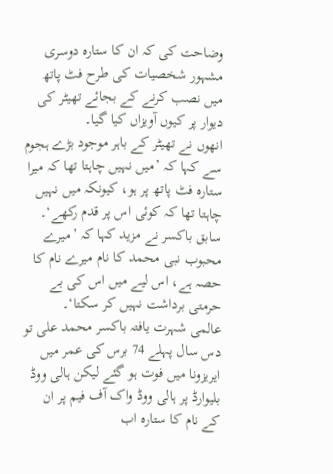وضاحت کی کہ ان کا ستارہ دوسری مشہور شخصیات کی طرح فٹ پاتھ میں نصب کرنے کے بجائے تھیٹر کی دیوار پر کیوں آویزاں کیا گیا۔
انھوں نے تھیٹر کے باہر موجود بڑے ہجوم سے کہا کہ ’میں نہیں چاہتا تھا کہ میرا ستارہ فٹ پاتھ پر ہو، کیونکہ میں نہیں چاہتا تھا کہ کوئی اس پر قدم رکھے‘۔
سابق باکسر نے مزید کہا کہ ’میرے محبوب نبی محمد کا نام میرے نام کا حصہ ہے، اس لیے میں اس کی بے حرمتی برداشت نہیں کر سکتا‘۔
عالمی شہرت یافتہ باکسر محمد علی تو دس سال پہلے 74 برس کی عمر میں ایریزونا میں فوت ہو گئے لیکن ہالی ووڈ بلیوارڈ پر ہالی ووڈ واک آف فیم پر ان کے نام کا ستارہ اب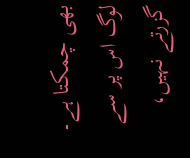بھی چمکتا ہے۔
لوگ اس پر سے گزرتے نہیں،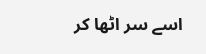اسے سر اٹھا کر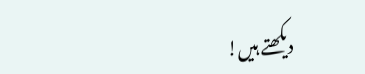دیکھتے ہیں!